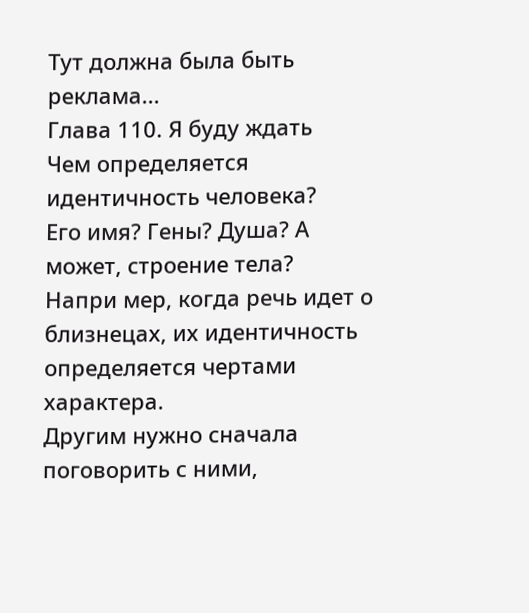Тут должна была быть реклама...
Глава 110. Я буду ждать
Чем определяется идентичность человека?
Его имя? Гены? Душа? А может, строение тела?
Напри мер, когда речь идет о близнецах, их идентичность определяется чертами характера.
Другим нужно сначала поговорить с ними,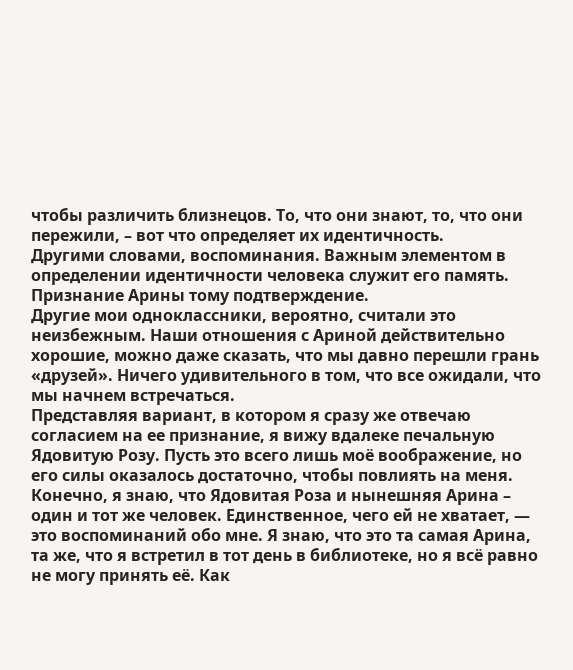чтобы различить близнецов. То, что они знают, то, что они пережили, – вот что определяет их идентичность.
Другими словами, воспоминания. Важным элементом в определении идентичности человека служит его память.
Признание Арины тому подтверждение.
Другие мои одноклассники, вероятно, считали это неизбежным. Наши отношения с Ариной действительно хорошие, можно даже сказать, что мы давно перешли грань «друзей». Ничего удивительного в том, что все ожидали, что мы начнем встречаться.
Представляя вариант, в котором я сразу же отвечаю согласием на ее признание, я вижу вдалеке печальную Ядовитую Розу. Пусть это всего лишь моё воображение, но его силы оказалось достаточно, чтобы повлиять на меня.
Конечно, я знаю, что Ядовитая Роза и нынешняя Арина – один и тот же человек. Единственное, чего ей не хватает, — это воспоминаний обо мне. Я знаю, что это та самая Арина, та же, что я встретил в тот день в библиотеке, но я всё равно не могу принять её. Как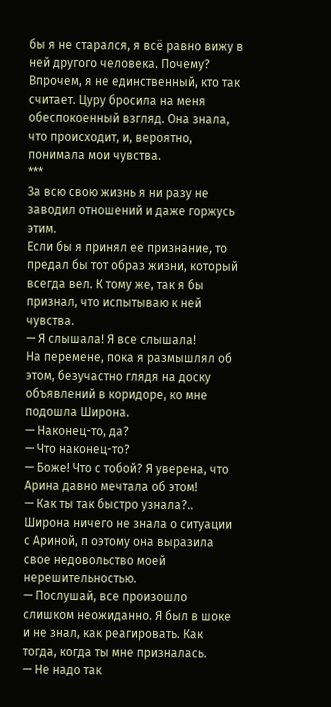бы я не старался, я всё равно вижу в ней другого человека. Почему?
Впрочем, я не единственный, кто так считает. Цуру бросила на меня обеспокоенный взгляд. Она знала, что происходит, и, вероятно, понимала мои чувства.
***
За всю свою жизнь я ни разу не заводил отношений и даже горжусь этим.
Если бы я принял ее признание, то предал бы тот образ жизни, который всегда вел. К тому же, так я бы признал, что испытываю к ней чувства.
— Я слышала! Я все слышала!
На перемене, пока я размышлял об этом, безучастно глядя на доску объявлений в коридоре, ко мне подошла Широна.
— Наконец-то, да?
— Что наконец-то?
— Боже! Что с тобой? Я уверена, что Арина давно мечтала об этом!
— Как ты так быстро узнала?..
Широна ничего не знала о ситуации с Ариной, п оэтому она выразила свое недовольство моей нерешительностью.
— Послушай, все произошло слишком неожиданно. Я был в шоке и не знал, как реагировать. Как тогда, когда ты мне призналась.
— Не надо так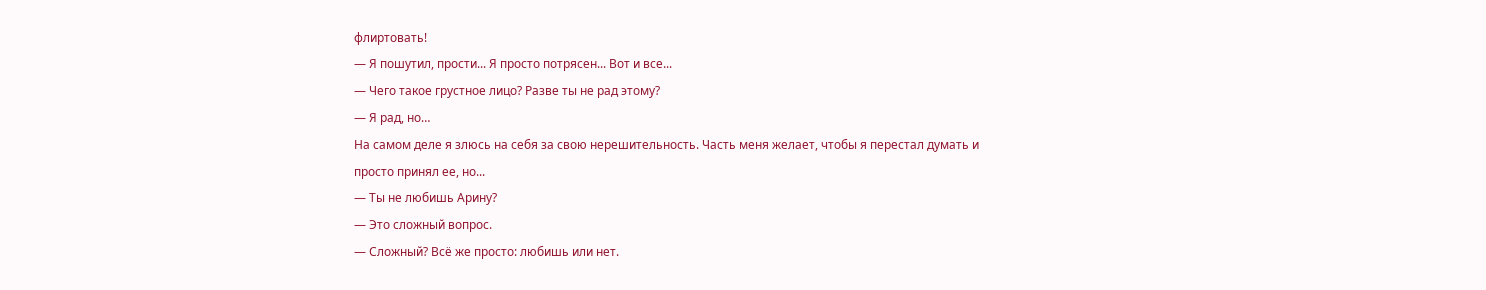флиртовать!
— Я пошутил, прости... Я просто потрясен... Вот и все...
— Чего такое грустное лицо? Разве ты не рад этому?
— Я рад, но…
На самом деле я злюсь на себя за свою нерешительность. Часть меня желает, чтобы я перестал думать и просто принял ее, но...
— Ты не любишь Арину?
— Это сложный вопрос.
— Сложный? Всё же просто: любишь или нет.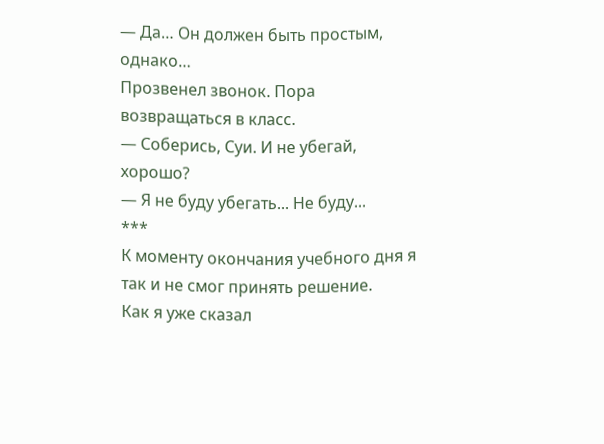— Да… Он должен быть простым, однако…
Прозвенел звонок. Пора возвращаться в класс.
— Соберись, Суи. И не убегай, хорошо?
— Я не буду убегать... Не буду...
***
К моменту окончания учебного дня я так и не смог принять решение.
Как я уже сказал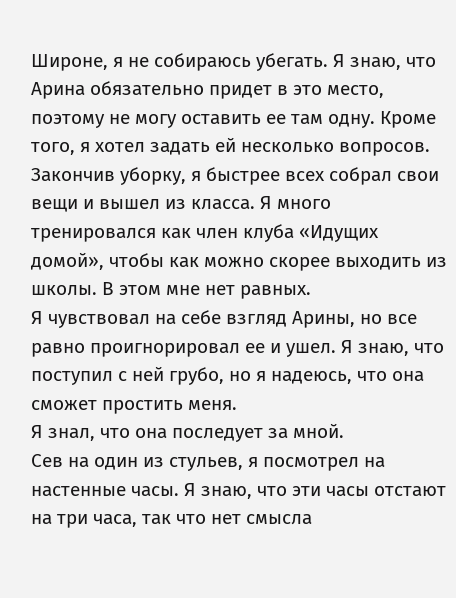Широне, я не собираюсь убегать. Я знаю, что Арина обязательно придет в это место, поэтому не могу оставить ее там одну. Кроме того, я хотел задать ей несколько вопросов.
Закончив уборку, я быстрее всех собрал свои вещи и вышел из класса. Я много тренировался как член клуба «Идущих домой», чтобы как можно скорее выходить из школы. В этом мне нет равных.
Я чувствовал на себе взгляд Арины, но все равно проигнорировал ее и ушел. Я знаю, что поступил с ней грубо, но я надеюсь, что она сможет простить меня.
Я знал, что она последует за мной.
Сев на один из стульев, я посмотрел на настенные часы. Я знаю, что эти часы отстают на три часа, так что нет смысла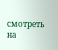смотреть на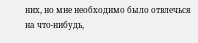них, но мне необходимо было отвлечься на что-нибудь,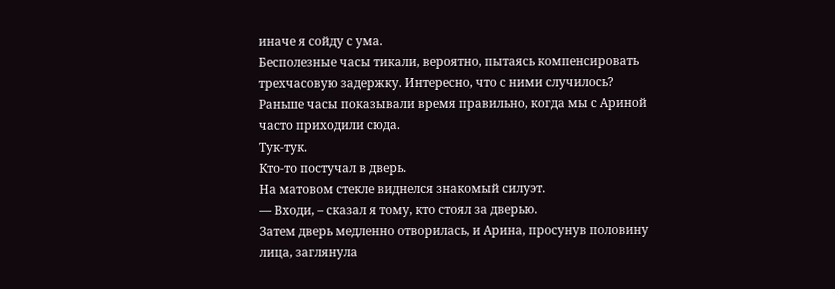иначе я сойду с ума.
Бесполезные часы тикали, вероятно, пытаясь компенсировать трехчасовую задержку. Интересно, что с ними случилось? Раньше часы показывали время правильно, когда мы с Ариной часто приходили сюда.
Тук-тук.
Кто-то постучал в дверь.
На матовом стекле виднелся знакомый силуэт.
— Входи, – сказал я тому, кто стоял за дверью.
Затем дверь медленно отворилась, и Арина, просунув половину лица, заглянула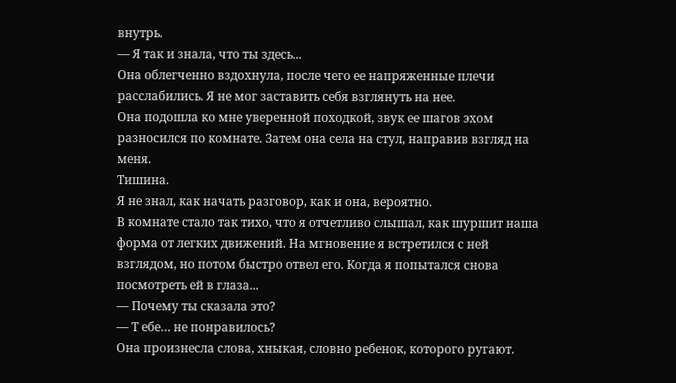внутрь.
— Я так и знала, что ты здесь...
Она облегченно вздохнула, после чего ее напряженные плечи расслабились. Я не мог заставить себя взглянуть на нее.
Она подошла ко мне уверенной походкой, звук ее шагов эхом разносился по комнате. Затем она села на стул, направив взгляд на меня.
Тишина.
Я не знал, как начать разговор, как и она, вероятно.
В комнате стало так тихо, что я отчетливо слышал, как шуршит наша форма от легких движений. На мгновение я встретился с ней взглядом, но потом быстро отвел его. Когда я попытался снова посмотреть ей в глаза...
— Почему ты сказала это?
— Т ебе… не понравилось?
Она произнесла слова, хныкая, словно ребенок, которого ругают.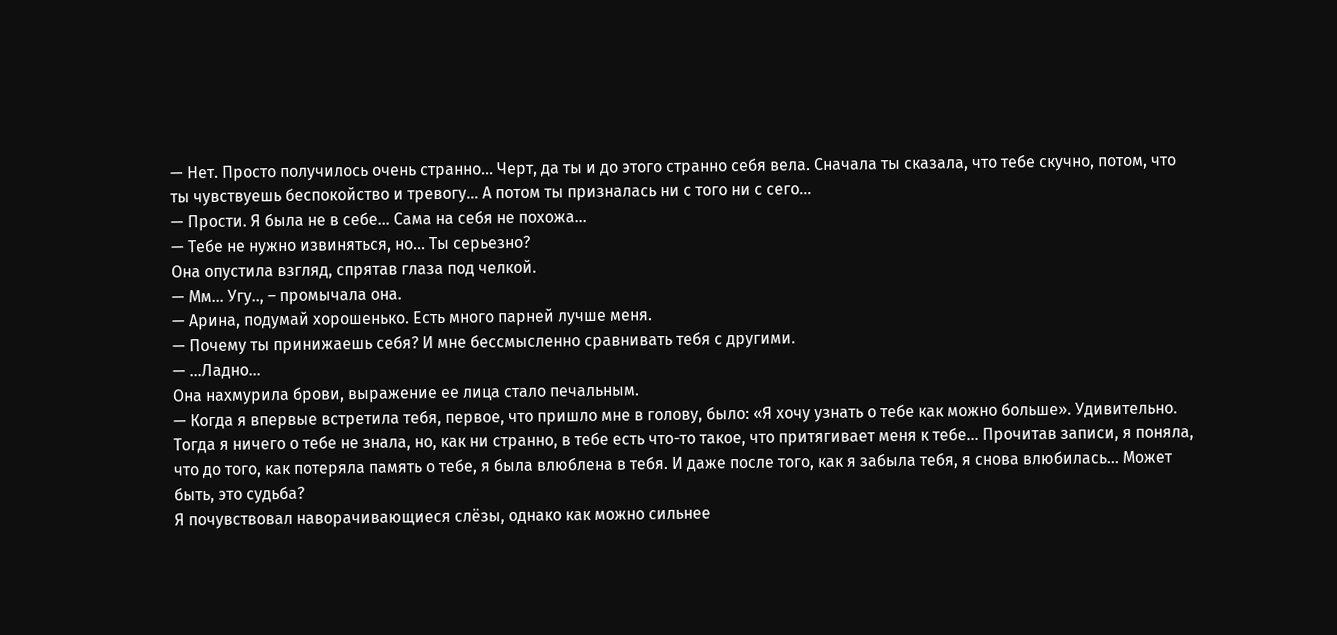— Нет. Просто получилось очень странно... Черт, да ты и до этого странно себя вела. Сначала ты сказала, что тебе скучно, потом, что ты чувствуешь беспокойство и тревогу... А потом ты призналась ни с того ни с сего...
— Прости. Я была не в себе… Сама на себя не похожа…
— Тебе не нужно извиняться, но... Ты серьезно?
Она опустила взгляд, спрятав глаза под челкой.
— Мм… Угу.., – промычала она.
— Арина, подумай хорошенько. Есть много парней лучше меня.
— Почему ты принижаешь себя? И мне бессмысленно сравнивать тебя с другими.
— …Ладно…
Она нахмурила брови, выражение ее лица стало печальным.
— Когда я впервые встретила тебя, первое, что пришло мне в голову, было: «Я хочу узнать о тебе как можно больше». Удивительно. Тогда я ничего о тебе не знала, но, как ни странно, в тебе есть что-то такое, что притягивает меня к тебе... Прочитав записи, я поняла, что до того, как потеряла память о тебе, я была влюблена в тебя. И даже после того, как я забыла тебя, я снова влюбилась... Может быть, это судьба?
Я почувствовал наворачивающиеся слёзы, однако как можно сильнее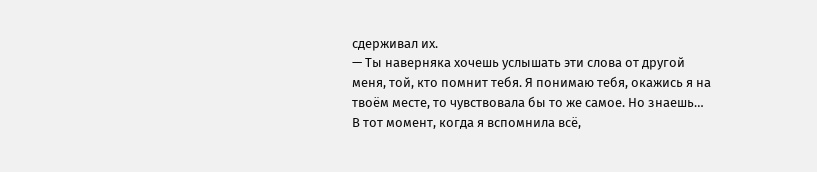сдерживал их.
— Ты наверняка хочешь услышать эти слова от другой меня, той, кто помнит тебя. Я понимаю тебя, окажись я на твоём месте, то чувствовала бы то же самое. Но знаешь… В тот момент, когда я вспомнила всё,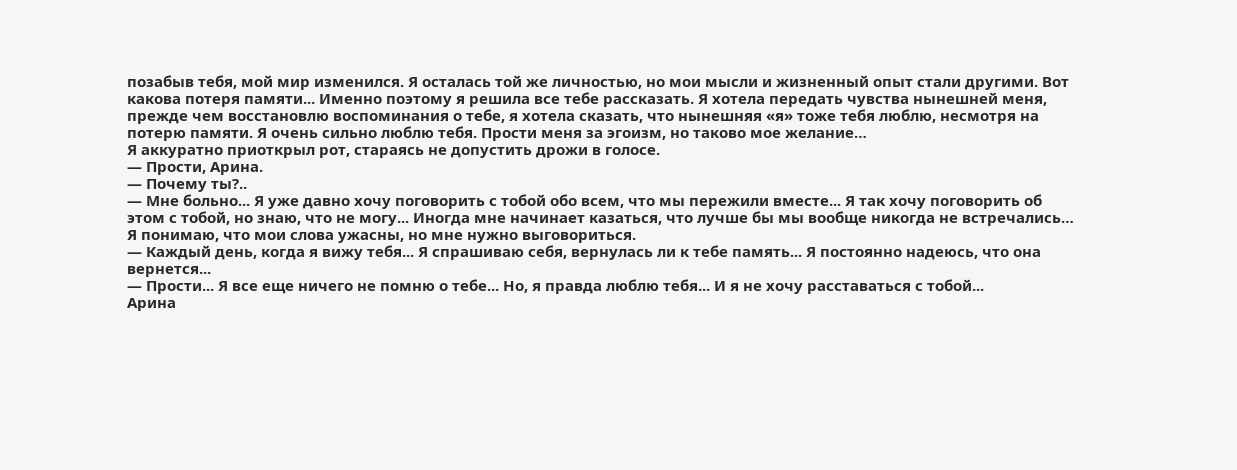позабыв тебя, мой мир изменился. Я осталась той же личностью, но мои мысли и жизненный опыт стали другими. Вот какова потеря памяти... Именно поэтому я решила все тебе рассказать. Я хотела передать чувства нынешней меня, прежде чем восстановлю воспоминания о тебе, я хотела сказать, что нынешняя «я» тоже тебя люблю, несмотря на потерю памяти. Я очень сильно люблю тебя. Прости меня за эгоизм, но таково мое желание…
Я аккуратно приоткрыл рот, стараясь не допустить дрожи в голосе.
— Прости, Арина.
— Почему ты?..
— Мне больно... Я уже давно хочу поговорить с тобой обо всем, что мы пережили вместе... Я так хочу поговорить об этом с тобой, но знаю, что не могу... Иногда мне начинает казаться, что лучше бы мы вообще никогда не встречались…
Я понимаю, что мои слова ужасны, но мне нужно выговориться.
— Каждый день, когда я вижу тебя... Я спрашиваю себя, вернулась ли к тебе память... Я постоянно надеюсь, что она вернется...
— Прости... Я все еще ничего не помню о тебе... Но, я правда люблю тебя... И я не хочу расставаться с тобой...
Арина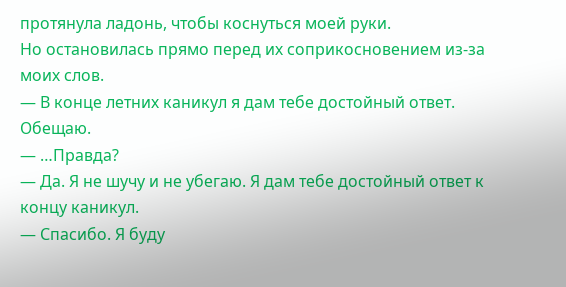протянула ладонь, чтобы коснуться моей руки.
Но остановилась прямо перед их соприкосновением из-за моих слов.
— В конце летних каникул я дам тебе достойный ответ. Обещаю.
— …Правда?
— Да. Я не шучу и не убегаю. Я дам тебе достойный ответ к концу каникул.
— Спасибо. Я буду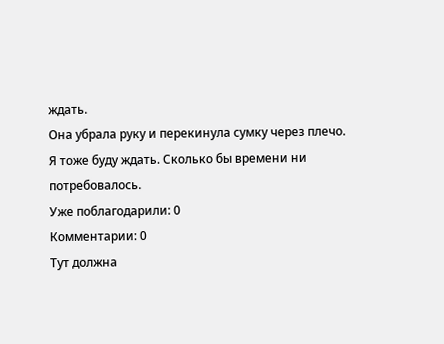ждать.
Она убрала руку и перекинула сумку через плечо.
Я тоже буду ждать. Сколько бы времени ни потребовалось.
Уже поблагодарили: 0
Комментарии: 0
Тут должна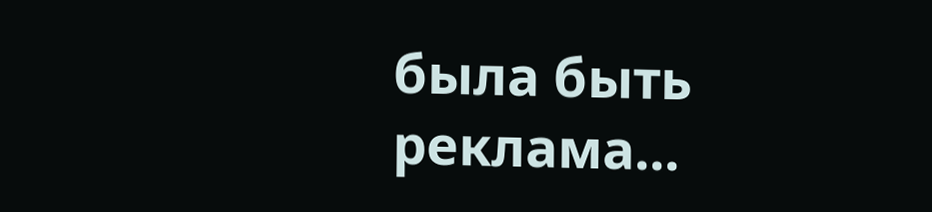была быть реклама...